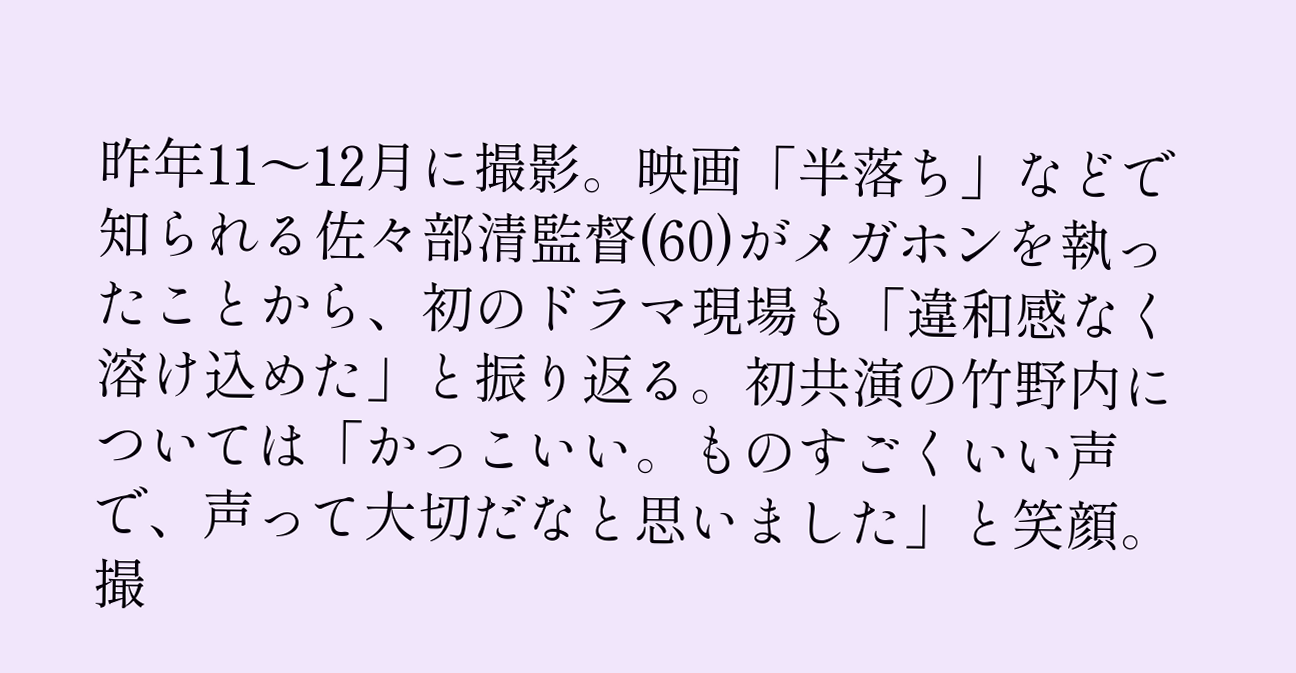昨年11〜12月に撮影。映画「半落ち」などで知られる佐々部清監督(60)がメガホンを執ったことから、初のドラマ現場も「違和感なく溶け込めた」と振り返る。初共演の竹野内については「かっこいい。ものすごくいい声で、声って大切だなと思いました」と笑顔。撮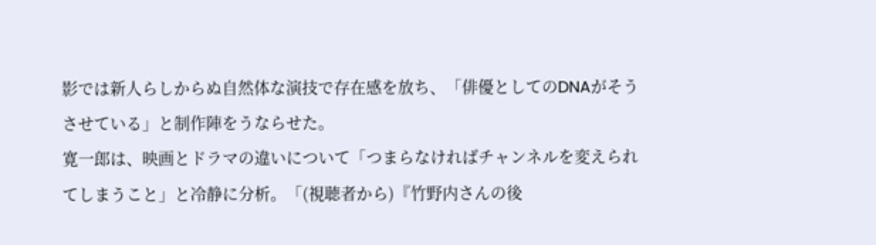影では新人らしからぬ自然体な演技で存在感を放ち、「俳優としてのDNAがそうさせている」と制作陣をうならせた。
寛一郎は、映画とドラマの違いについて「つまらなければチャンネルを変えられてしまうこと」と冷静に分析。「(視聴者から)『竹野内さんの後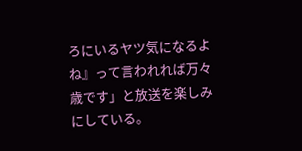ろにいるヤツ気になるよね』って言われれば万々歳です」と放送を楽しみにしている。